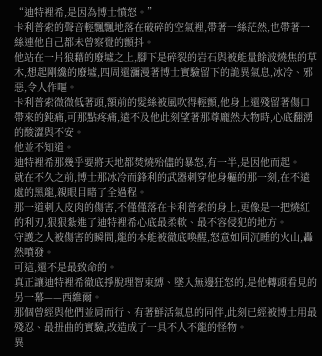“迪特裡希,是因為博士憤怒。”
卡利普索的聲音輕飄飄地落在破碎的空氣裡,帶著一絲茫然,也帶著一絲連他自己都未曾察覺的顫抖。
他站在一片狼藉的廢墟之上,腳下是碎裂的岩石與被能量餘波燒焦的草木,想起剛纔的廢墟,四周還瀰漫著博士實驗留下的詭異氣息,冰冷、邪惡,令人作嘔。
卡利普索微微低著頭,額前的髮絲被風吹得輕顫,他身上還殘留著傷口帶來的鈍痛,可那點疼痛,遠不及他此刻望著那尊龐然大物時,心底翻湧的酸澀與不安。
他並不知道。
迪特裡希那幾乎要將天地都焚燒殆儘的暴怒,有一半,是因他而起。
就在不久之前,博士那冰冷而鋒利的武器刺穿他身軀的那一刻,在不遠處的黑龍,親眼目睹了全過程。
那一道刺入皮肉的傷害,不僅僅落在卡利普索的身上,更像是一把燒紅的利刃,狠狠紮進了迪特裡希心底最柔軟、最不容侵犯的地方。
守護之人被傷害的瞬間,龍的本能被徹底喚醒,怒意如同沉睡的火山,轟然噴發。
可這,還不是最致命的。
真正讓迪特裡希徹底掙脫理智束縛、墜入無邊狂怒的,是他轉頭看見的另一幕——西維爾。
那個曾經與他們並肩而行、有著鮮活氣息的同伴,此刻已經被博士用最殘忍、最扭曲的實驗,改造成了一具不人不龍的怪物。
異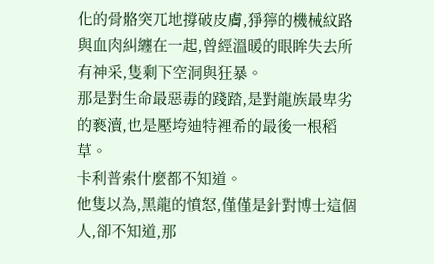化的骨骼突兀地撐破皮膚,猙獰的機械紋路與血肉糾纏在一起,曾經溫暖的眼眸失去所有神采,隻剩下空洞與狂暴。
那是對生命最惡毒的踐踏,是對龍族最卑劣的褻瀆,也是壓垮迪特裡希的最後一根稻草。
卡利普索什麼都不知道。
他隻以為,黑龍的憤怒,僅僅是針對博士這個人,卻不知道,那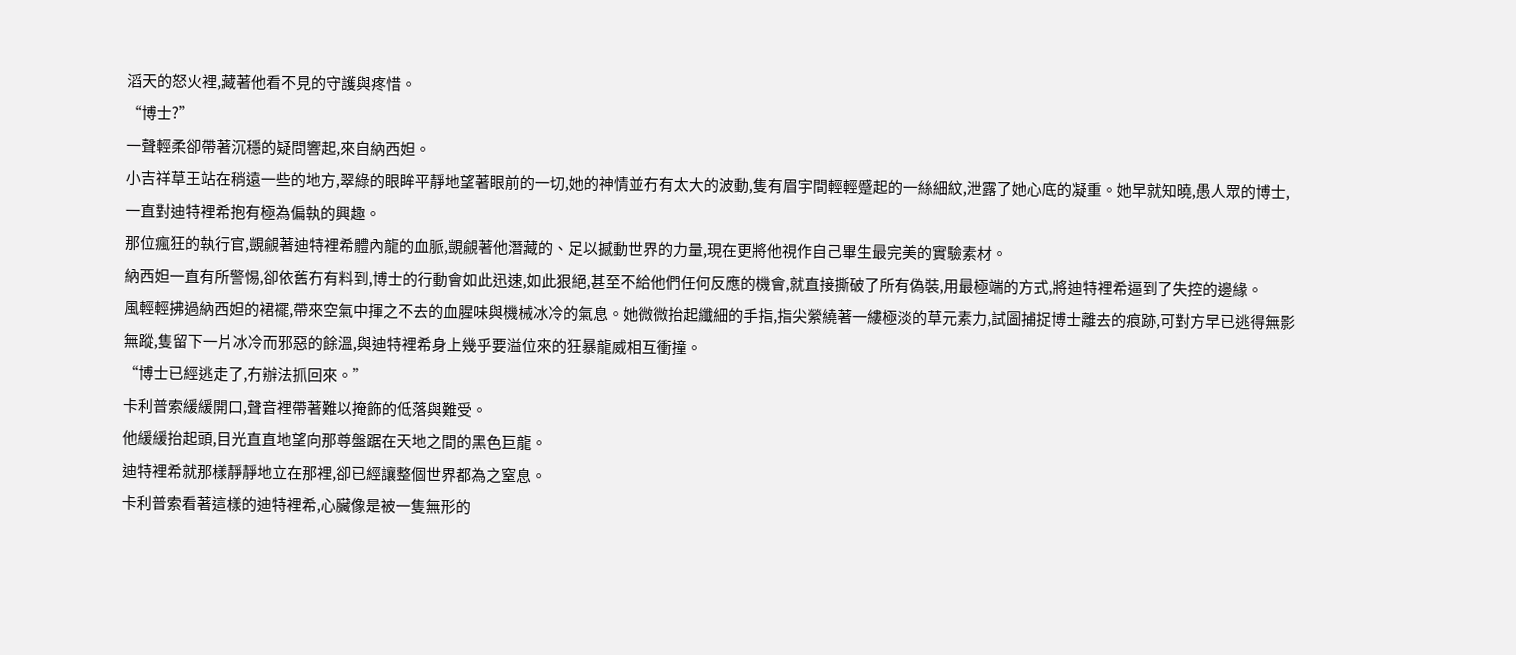滔天的怒火裡,藏著他看不見的守護與疼惜。
“博士?”
一聲輕柔卻帶著沉穩的疑問響起,來自納西妲。
小吉祥草王站在稍遠一些的地方,翠綠的眼眸平靜地望著眼前的一切,她的神情並冇有太大的波動,隻有眉宇間輕輕蹙起的一絲細紋,泄露了她心底的凝重。她早就知曉,愚人眾的博士,一直對迪特裡希抱有極為偏執的興趣。
那位瘋狂的執行官,覬覦著迪特裡希體內龍的血脈,覬覦著他潛藏的、足以撼動世界的力量,現在更將他視作自己畢生最完美的實驗素材。
納西妲一直有所警惕,卻依舊冇有料到,博士的行動會如此迅速,如此狠絕,甚至不給他們任何反應的機會,就直接撕破了所有偽裝,用最極端的方式,將迪特裡希逼到了失控的邊緣。
風輕輕拂過納西妲的裙襬,帶來空氣中揮之不去的血腥味與機械冰冷的氣息。她微微抬起纖細的手指,指尖縈繞著一縷極淡的草元素力,試圖捕捉博士離去的痕跡,可對方早已逃得無影無蹤,隻留下一片冰冷而邪惡的餘溫,與迪特裡希身上幾乎要溢位來的狂暴龍威相互衝撞。
“博士已經逃走了,冇辦法抓回來。”
卡利普索緩緩開口,聲音裡帶著難以掩飾的低落與難受。
他緩緩抬起頭,目光直直地望向那尊盤踞在天地之間的黑色巨龍。
迪特裡希就那樣靜靜地立在那裡,卻已經讓整個世界都為之窒息。
卡利普索看著這樣的迪特裡希,心臟像是被一隻無形的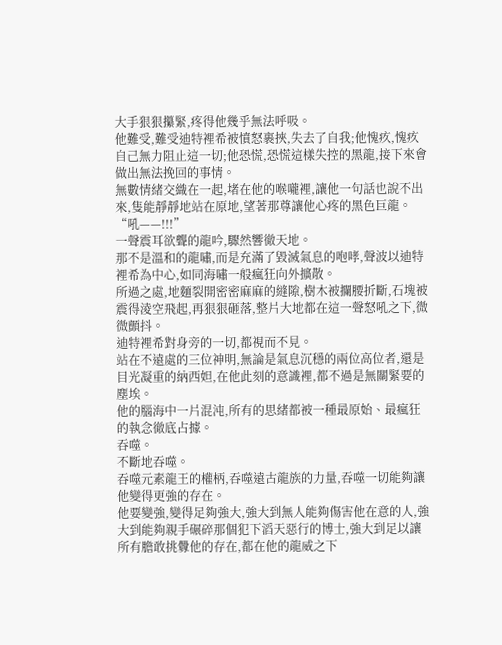大手狠狠攥緊,疼得他幾乎無法呼吸。
他難受,難受迪特裡希被憤怒裹挾,失去了自我;他愧疚,愧疚自己無力阻止這一切;他恐慌,恐慌這樣失控的黑龍,接下來會做出無法挽回的事情。
無數情緒交織在一起,堵在他的喉嚨裡,讓他一句話也說不出來,隻能靜靜地站在原地,望著那尊讓他心疼的黑色巨龍。
“吼——!!!”
一聲震耳欲聾的龍吟,驟然響徹天地。
那不是溫和的龍嘯,而是充滿了毀滅氣息的咆哮,聲波以迪特裡希為中心,如同海嘯一般瘋狂向外擴散。
所過之處,地麵裂開密密麻麻的縫隙,樹木被攔腰折斷,石塊被震得淩空飛起,再狠狠砸落,整片大地都在這一聲怒吼之下,微微顫抖。
迪特裡希對身旁的一切,都視而不見。
站在不遠處的三位神明,無論是氣息沉穩的兩位高位者,還是目光凝重的納西妲,在他此刻的意識裡,都不過是無關緊要的塵埃。
他的腦海中一片混沌,所有的思緒都被一種最原始、最瘋狂的執念徹底占據。
吞噬。
不斷地吞噬。
吞噬元素龍王的權柄,吞噬遠古龍族的力量,吞噬一切能夠讓他變得更強的存在。
他要變強,變得足夠強大,強大到無人能夠傷害他在意的人,強大到能夠親手碾碎那個犯下滔天惡行的博士,強大到足以讓所有膽敢挑釁他的存在,都在他的龍威之下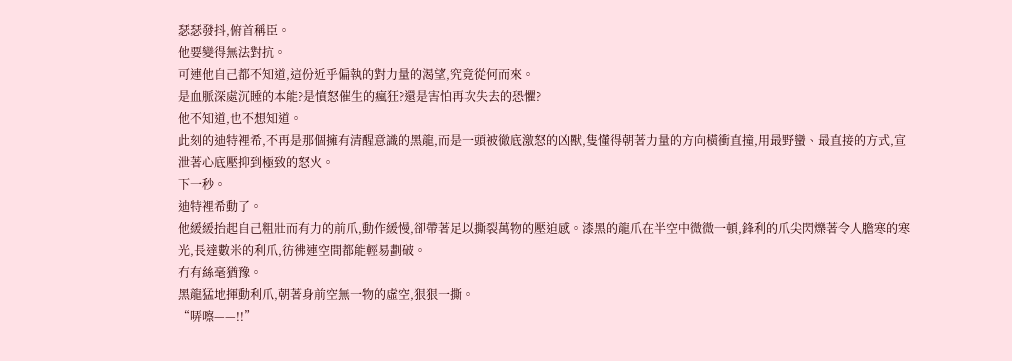瑟瑟發抖,俯首稱臣。
他要變得無法對抗。
可連他自己都不知道,這份近乎偏執的對力量的渴望,究竟從何而來。
是血脈深處沉睡的本能?是憤怒催生的瘋狂?還是害怕再次失去的恐懼?
他不知道,也不想知道。
此刻的迪特裡希,不再是那個擁有清醒意識的黑龍,而是一頭被徹底激怒的凶獸,隻懂得朝著力量的方向橫衝直撞,用最野蠻、最直接的方式,宣泄著心底壓抑到極致的怒火。
下一秒。
迪特裡希動了。
他緩緩抬起自己粗壯而有力的前爪,動作緩慢,卻帶著足以撕裂萬物的壓迫感。漆黑的龍爪在半空中微微一頓,鋒利的爪尖閃爍著令人膽寒的寒光,長達數米的利爪,彷彿連空間都能輕易劃破。
冇有絲毫猶豫。
黑龍猛地揮動利爪,朝著身前空無一物的虛空,狠狠一撕。
“哢嚓——!!”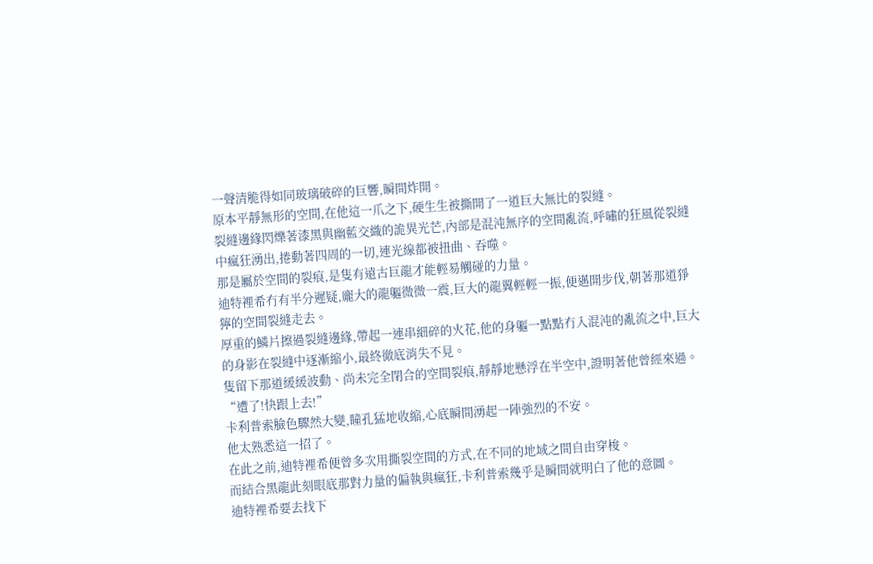一聲清脆得如同玻璃破碎的巨響,瞬間炸開。
原本平靜無形的空間,在他這一爪之下,硬生生被撕開了一道巨大無比的裂縫。
裂縫邊緣閃爍著漆黑與幽藍交織的詭異光芒,內部是混沌無序的空間亂流,呼嘯的狂風從裂縫中瘋狂湧出,捲動著四周的一切,連光線都被扭曲、吞噬。
那是屬於空間的裂痕,是隻有遠古巨龍才能輕易觸碰的力量。
迪特裡希冇有半分遲疑,龐大的龍軀微微一震,巨大的龍翼輕輕一振,便邁開步伐,朝著那道猙獰的空間裂縫走去。
厚重的鱗片擦過裂縫邊緣,帶起一連串細碎的火花,他的身軀一點點冇入混沌的亂流之中,巨大的身影在裂縫中逐漸縮小,最終徹底消失不見。
隻留下那道緩緩波動、尚未完全閉合的空間裂痕,靜靜地懸浮在半空中,證明著他曾經來過。
“遭了!快跟上去!”
卡利普索臉色驟然大變,瞳孔猛地收縮,心底瞬間湧起一陣強烈的不安。
他太熟悉這一招了。
在此之前,迪特裡希便曾多次用撕裂空間的方式,在不同的地域之間自由穿梭。
而結合黑龍此刻眼底那對力量的偏執與瘋狂,卡利普索幾乎是瞬間就明白了他的意圖。
迪特裡希要去找下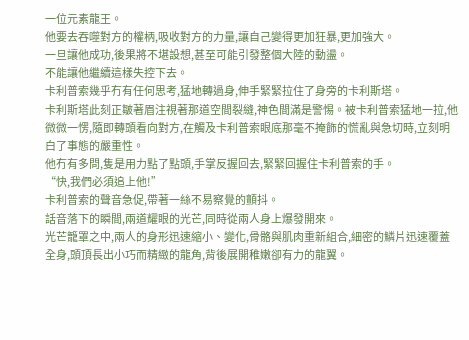一位元素龍王。
他要去吞噬對方的權柄,吸收對方的力量,讓自己變得更加狂暴,更加強大。
一旦讓他成功,後果將不堪設想,甚至可能引發整個大陸的動盪。
不能讓他繼續這樣失控下去。
卡利普索幾乎冇有任何思考,猛地轉過身,伸手緊緊拉住了身旁的卡利斯塔。
卡利斯塔此刻正皺著眉注視著那道空間裂縫,神色間滿是警惕。被卡利普索猛地一拉,他微微一愣,隨即轉頭看向對方,在觸及卡利普索眼底那毫不掩飾的慌亂與急切時,立刻明白了事態的嚴重性。
他冇有多問,隻是用力點了點頭,手掌反握回去,緊緊回握住卡利普索的手。
“快,我們必須追上他!”
卡利普索的聲音急促,帶著一絲不易察覺的顫抖。
話音落下的瞬間,兩道耀眼的光芒,同時從兩人身上爆發開來。
光芒籠罩之中,兩人的身形迅速縮小、變化,骨骼與肌肉重新組合,細密的鱗片迅速覆蓋全身,頭頂長出小巧而精緻的龍角,背後展開稚嫩卻有力的龍翼。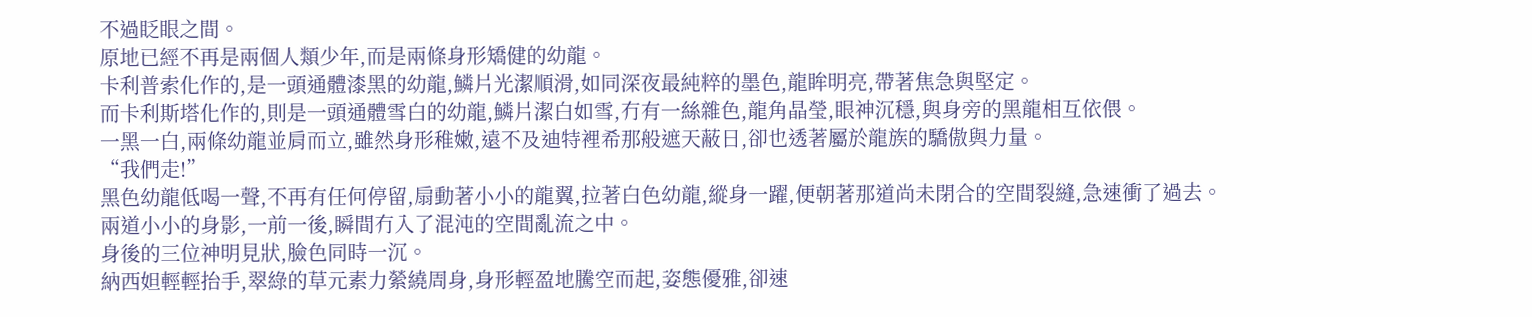不過眨眼之間。
原地已經不再是兩個人類少年,而是兩條身形矯健的幼龍。
卡利普索化作的,是一頭通體漆黑的幼龍,鱗片光潔順滑,如同深夜最純粹的墨色,龍眸明亮,帶著焦急與堅定。
而卡利斯塔化作的,則是一頭通體雪白的幼龍,鱗片潔白如雪,冇有一絲雜色,龍角晶瑩,眼神沉穩,與身旁的黑龍相互依偎。
一黑一白,兩條幼龍並肩而立,雖然身形稚嫩,遠不及迪特裡希那般遮天蔽日,卻也透著屬於龍族的驕傲與力量。
“我們走!”
黑色幼龍低喝一聲,不再有任何停留,扇動著小小的龍翼,拉著白色幼龍,縱身一躍,便朝著那道尚未閉合的空間裂縫,急速衝了過去。
兩道小小的身影,一前一後,瞬間冇入了混沌的空間亂流之中。
身後的三位神明見狀,臉色同時一沉。
納西妲輕輕抬手,翠綠的草元素力縈繞周身,身形輕盈地騰空而起,姿態優雅,卻速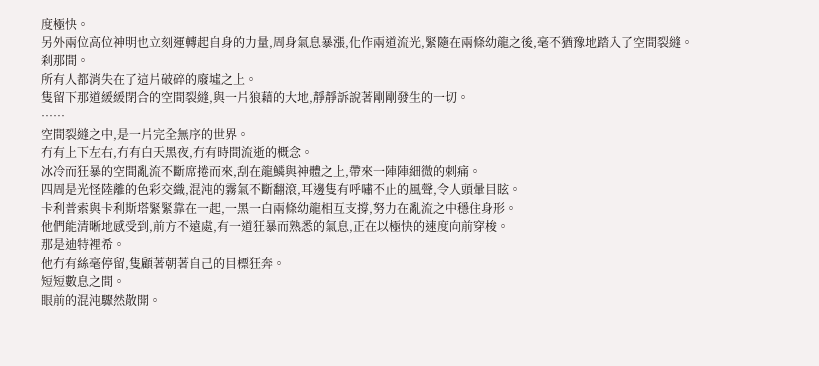度極快。
另外兩位高位神明也立刻運轉起自身的力量,周身氣息暴漲,化作兩道流光,緊隨在兩條幼龍之後,毫不猶豫地踏入了空間裂縫。
刹那間。
所有人都消失在了這片破碎的廢墟之上。
隻留下那道緩緩閉合的空間裂縫,與一片狼藉的大地,靜靜訴說著剛剛發生的一切。
……
空間裂縫之中,是一片完全無序的世界。
冇有上下左右,冇有白天黑夜,冇有時間流逝的概念。
冰冷而狂暴的空間亂流不斷席捲而來,刮在龍鱗與神體之上,帶來一陣陣細微的刺痛。
四周是光怪陸離的色彩交織,混沌的霧氣不斷翻滾,耳邊隻有呼嘯不止的風聲,令人頭暈目眩。
卡利普索與卡利斯塔緊緊靠在一起,一黑一白兩條幼龍相互支撐,努力在亂流之中穩住身形。
他們能清晰地感受到,前方不遠處,有一道狂暴而熟悉的氣息,正在以極快的速度向前穿梭。
那是迪特裡希。
他冇有絲毫停留,隻顧著朝著自己的目標狂奔。
短短數息之間。
眼前的混沌驟然散開。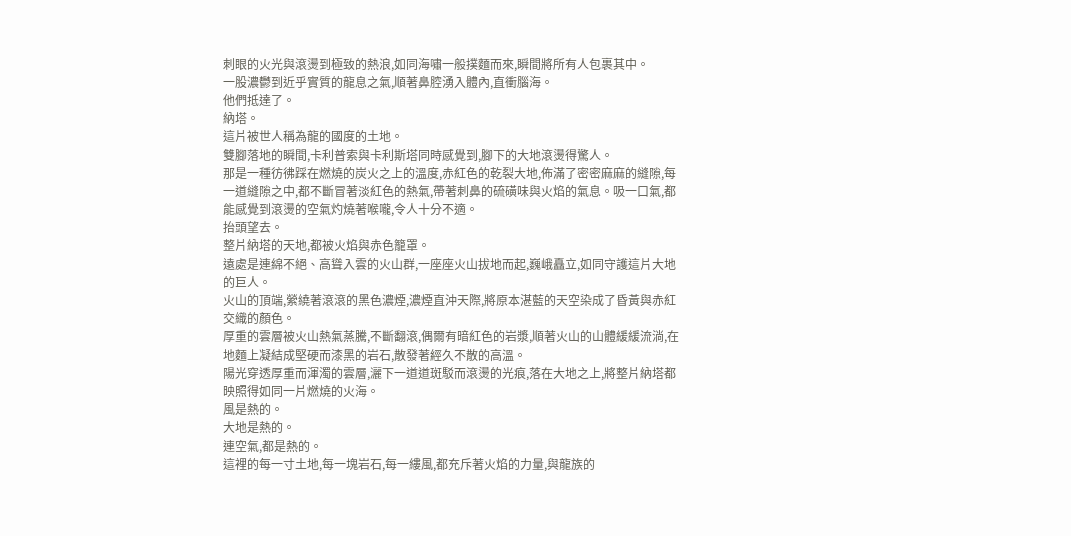刺眼的火光與滾燙到極致的熱浪,如同海嘯一般撲麵而來,瞬間將所有人包裹其中。
一股濃鬱到近乎實質的龍息之氣,順著鼻腔湧入體內,直衝腦海。
他們抵達了。
納塔。
這片被世人稱為龍的國度的土地。
雙腳落地的瞬間,卡利普索與卡利斯塔同時感覺到,腳下的大地滾燙得驚人。
那是一種彷彿踩在燃燒的炭火之上的溫度,赤紅色的乾裂大地,佈滿了密密麻麻的縫隙,每一道縫隙之中,都不斷冒著淡紅色的熱氣,帶著刺鼻的硫磺味與火焰的氣息。吸一口氣,都能感覺到滾燙的空氣灼燒著喉嚨,令人十分不適。
抬頭望去。
整片納塔的天地,都被火焰與赤色籠罩。
遠處是連綿不絕、高聳入雲的火山群,一座座火山拔地而起,巍峨矗立,如同守護這片大地的巨人。
火山的頂端,縈繞著滾滾的黑色濃煙,濃煙直沖天際,將原本湛藍的天空染成了昏黃與赤紅交織的顏色。
厚重的雲層被火山熱氣蒸騰,不斷翻滾,偶爾有暗紅色的岩漿,順著火山的山體緩緩流淌,在地麵上凝結成堅硬而漆黑的岩石,散發著經久不散的高溫。
陽光穿透厚重而渾濁的雲層,灑下一道道斑駁而滾燙的光痕,落在大地之上,將整片納塔都映照得如同一片燃燒的火海。
風是熱的。
大地是熱的。
連空氣,都是熱的。
這裡的每一寸土地,每一塊岩石,每一縷風,都充斥著火焰的力量,與龍族的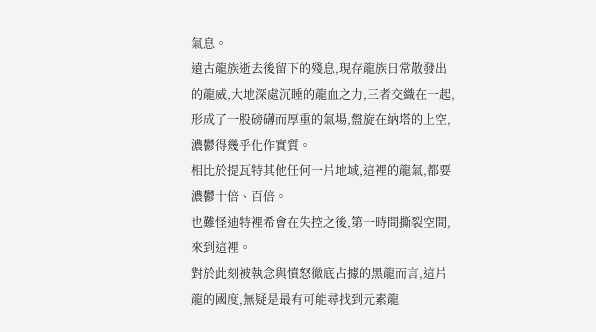氣息。
遠古龍族逝去後留下的殘息,現存龍族日常散發出的龍威,大地深處沉睡的龍血之力,三者交織在一起,形成了一股磅礴而厚重的氣場,盤旋在納塔的上空,濃鬱得幾乎化作實質。
相比於提瓦特其他任何一片地域,這裡的龍氣,都要濃鬱十倍、百倍。
也難怪迪特裡希會在失控之後,第一時間撕裂空間,來到這裡。
對於此刻被執念與憤怒徹底占據的黑龍而言,這片龍的國度,無疑是最有可能尋找到元素龍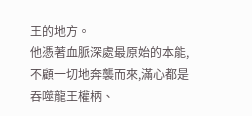王的地方。
他憑著血脈深處最原始的本能,不顧一切地奔襲而來,滿心都是吞噬龍王權柄、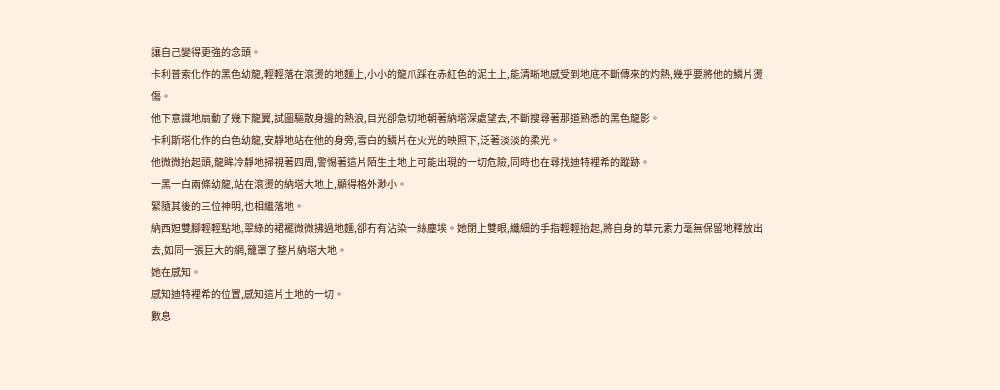讓自己變得更強的念頭。
卡利普索化作的黑色幼龍,輕輕落在滾燙的地麵上,小小的龍爪踩在赤紅色的泥土上,能清晰地感受到地底不斷傳來的灼熱,幾乎要將他的鱗片燙傷。
他下意識地扇動了幾下龍翼,試圖驅散身邊的熱浪,目光卻急切地朝著納塔深處望去,不斷搜尋著那道熟悉的黑色龍影。
卡利斯塔化作的白色幼龍,安靜地站在他的身旁,雪白的鱗片在火光的映照下,泛著淡淡的柔光。
他微微抬起頭,龍眸冷靜地掃視著四周,警惕著這片陌生土地上可能出現的一切危險,同時也在尋找迪特裡希的蹤跡。
一黑一白兩條幼龍,站在滾燙的納塔大地上,顯得格外渺小。
緊隨其後的三位神明,也相繼落地。
納西妲雙腳輕輕點地,翠綠的裙襬微微拂過地麵,卻冇有沾染一絲塵埃。她閉上雙眼,纖細的手指輕輕抬起,將自身的草元素力毫無保留地釋放出去,如同一張巨大的網,籠罩了整片納塔大地。
她在感知。
感知迪特裡希的位置,感知這片土地的一切。
數息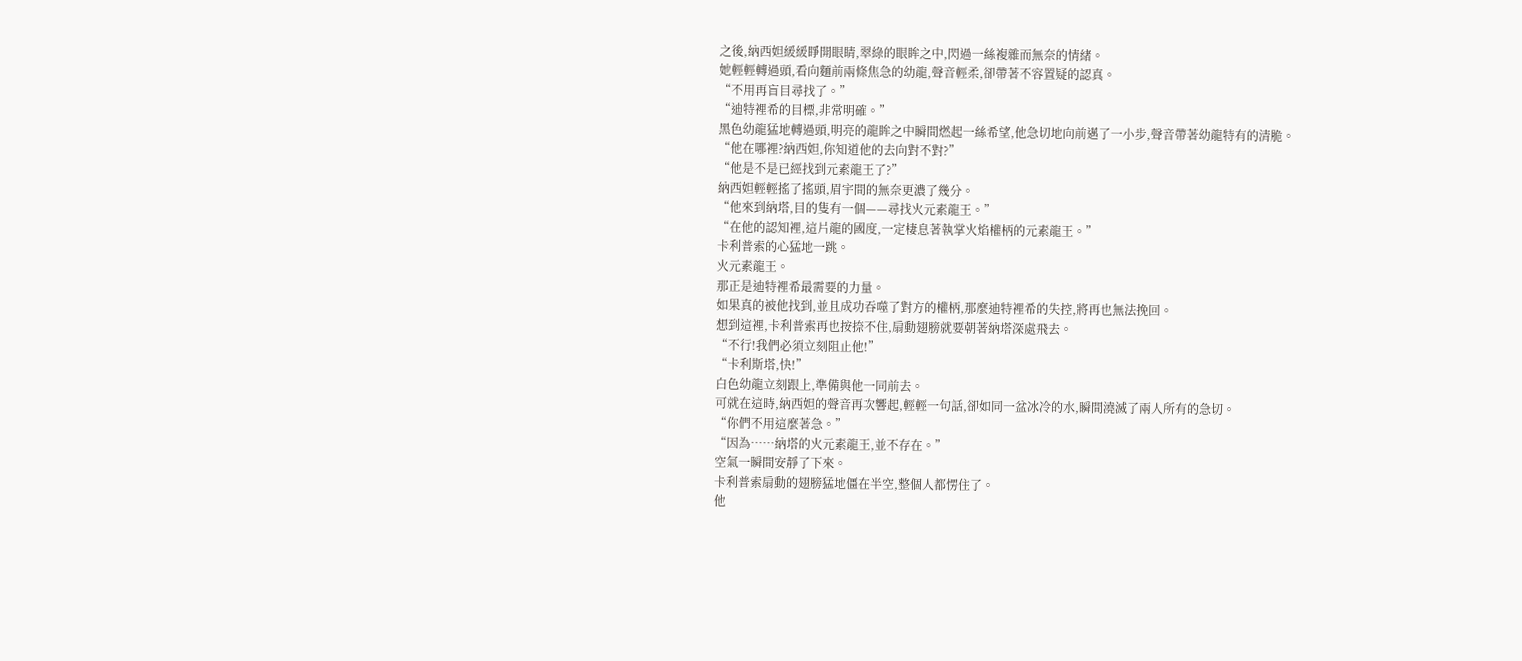之後,納西妲緩緩睜開眼睛,翠綠的眼眸之中,閃過一絲複雜而無奈的情緒。
她輕輕轉過頭,看向麵前兩條焦急的幼龍,聲音輕柔,卻帶著不容置疑的認真。
“不用再盲目尋找了。”
“迪特裡希的目標,非常明確。”
黑色幼龍猛地轉過頭,明亮的龍眸之中瞬間燃起一絲希望,他急切地向前邁了一小步,聲音帶著幼龍特有的清脆。
“他在哪裡?納西妲,你知道他的去向對不對?”
“他是不是已經找到元素龍王了?”
納西妲輕輕搖了搖頭,眉宇間的無奈更濃了幾分。
“他來到納塔,目的隻有一個——尋找火元素龍王。”
“在他的認知裡,這片龍的國度,一定棲息著執掌火焰權柄的元素龍王。”
卡利普索的心猛地一跳。
火元素龍王。
那正是迪特裡希最需要的力量。
如果真的被他找到,並且成功吞噬了對方的權柄,那麼迪特裡希的失控,將再也無法挽回。
想到這裡,卡利普索再也按捺不住,扇動翅膀就要朝著納塔深處飛去。
“不行!我們必須立刻阻止他!”
“卡利斯塔,快!”
白色幼龍立刻跟上,準備與他一同前去。
可就在這時,納西妲的聲音再次響起,輕輕一句話,卻如同一盆冰冷的水,瞬間澆滅了兩人所有的急切。
“你們不用這麼著急。”
“因為……納塔的火元素龍王,並不存在。”
空氣一瞬間安靜了下來。
卡利普索扇動的翅膀猛地僵在半空,整個人都愣住了。
他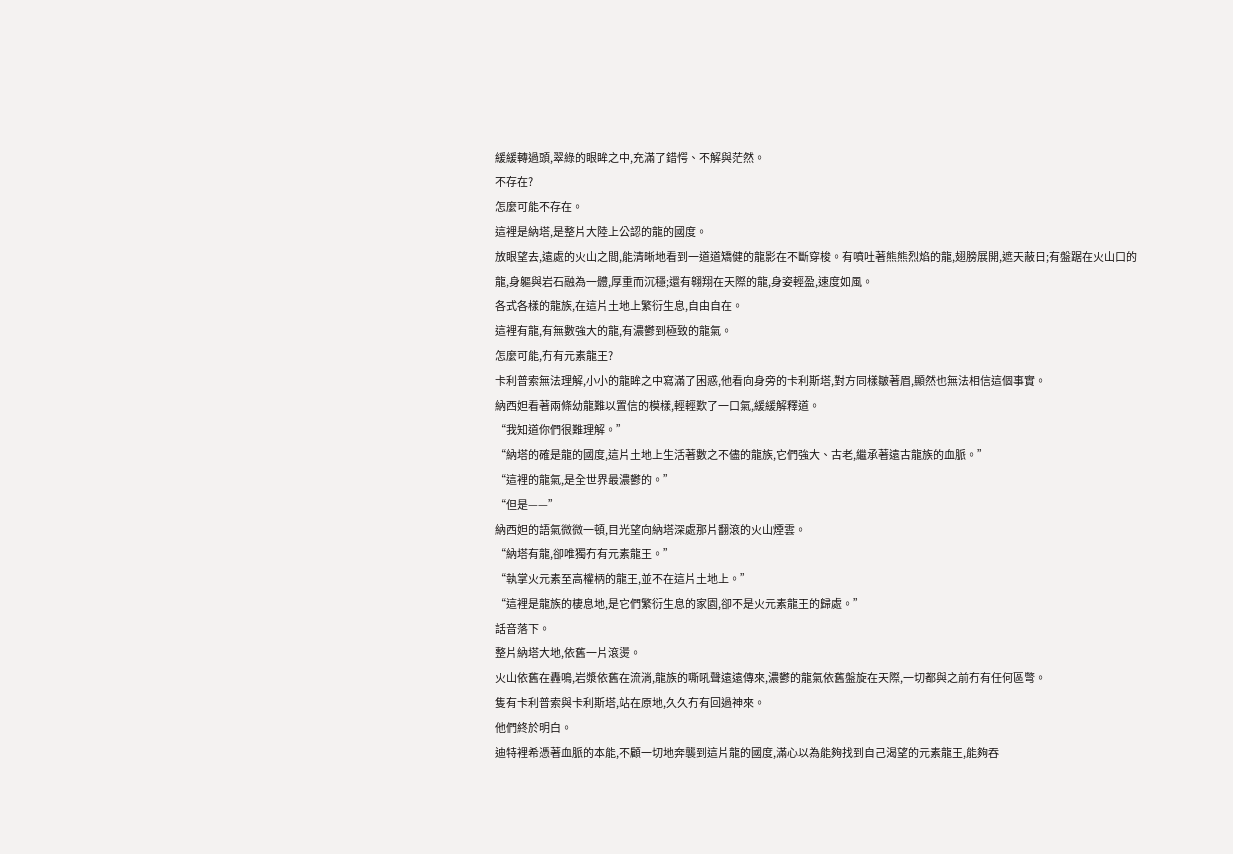緩緩轉過頭,翠綠的眼眸之中,充滿了錯愕、不解與茫然。
不存在?
怎麼可能不存在。
這裡是納塔,是整片大陸上公認的龍的國度。
放眼望去,遠處的火山之間,能清晰地看到一道道矯健的龍影在不斷穿梭。有噴吐著熊熊烈焰的龍,翅膀展開,遮天蔽日;有盤踞在火山口的龍,身軀與岩石融為一體,厚重而沉穩;還有翱翔在天際的龍,身姿輕盈,速度如風。
各式各樣的龍族,在這片土地上繁衍生息,自由自在。
這裡有龍,有無數強大的龍,有濃鬱到極致的龍氣。
怎麼可能,冇有元素龍王?
卡利普索無法理解,小小的龍眸之中寫滿了困惑,他看向身旁的卡利斯塔,對方同樣皺著眉,顯然也無法相信這個事實。
納西妲看著兩條幼龍難以置信的模樣,輕輕歎了一口氣,緩緩解釋道。
“我知道你們很難理解。”
“納塔的確是龍的國度,這片土地上生活著數之不儘的龍族,它們強大、古老,繼承著遠古龍族的血脈。”
“這裡的龍氣,是全世界最濃鬱的。”
“但是——”
納西妲的語氣微微一頓,目光望向納塔深處那片翻滾的火山煙雲。
“納塔有龍,卻唯獨冇有元素龍王。”
“執掌火元素至高權柄的龍王,並不在這片土地上。”
“這裡是龍族的棲息地,是它們繁衍生息的家園,卻不是火元素龍王的歸處。”
話音落下。
整片納塔大地,依舊一片滾燙。
火山依舊在轟鳴,岩漿依舊在流淌,龍族的嘶吼聲遠遠傳來,濃鬱的龍氣依舊盤旋在天際,一切都與之前冇有任何區彆。
隻有卡利普索與卡利斯塔,站在原地,久久冇有回過神來。
他們終於明白。
迪特裡希憑著血脈的本能,不顧一切地奔襲到這片龍的國度,滿心以為能夠找到自己渴望的元素龍王,能夠吞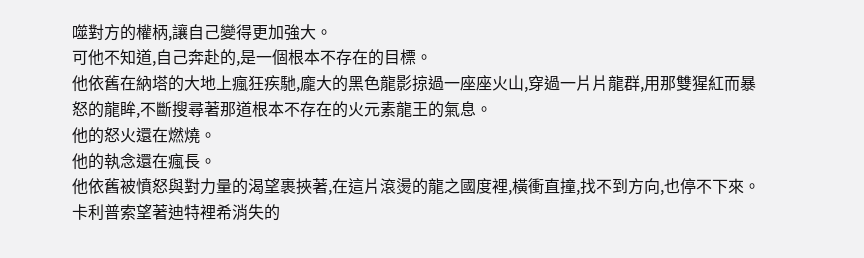噬對方的權柄,讓自己變得更加強大。
可他不知道,自己奔赴的,是一個根本不存在的目標。
他依舊在納塔的大地上瘋狂疾馳,龐大的黑色龍影掠過一座座火山,穿過一片片龍群,用那雙猩紅而暴怒的龍眸,不斷搜尋著那道根本不存在的火元素龍王的氣息。
他的怒火還在燃燒。
他的執念還在瘋長。
他依舊被憤怒與對力量的渴望裹挾著,在這片滾燙的龍之國度裡,橫衝直撞,找不到方向,也停不下來。
卡利普索望著迪特裡希消失的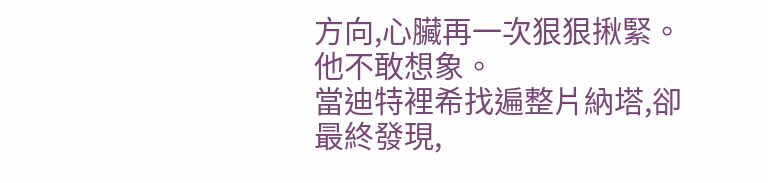方向,心臟再一次狠狠揪緊。
他不敢想象。
當迪特裡希找遍整片納塔,卻最終發現,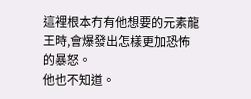這裡根本冇有他想要的元素龍王時,會爆發出怎樣更加恐怖的暴怒。
他也不知道。